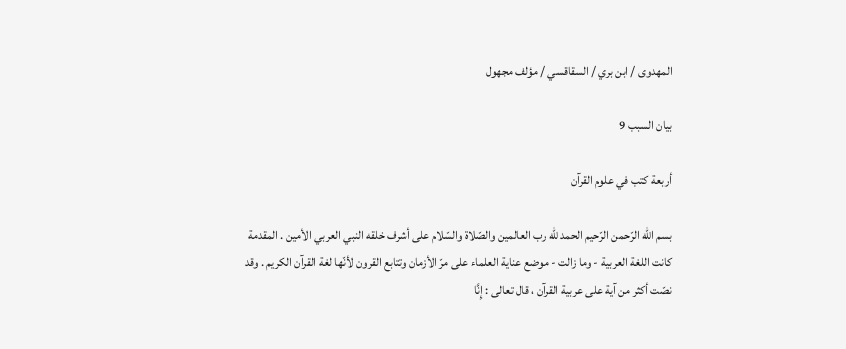المهدوى / ابن بري / السقاقسي / مؤلف مجهول

بيان السبب 9

أربعة كتب في علوم القرآن

بسم اللّه الرّحمن الرّحيم الحمد للّه رب العالمين والصّلاة والسّلام على أشرف خلقه النبي العربي الأمين . المقدمة كانت اللغة العربية - وما زالت - موضع عناية العلماء على مرّ الأزمان وتتابع القرون لأنّها لغة القرآن الكريم . وقد نصّت أكثر من آية على عربية القرآن ، قال تعالى : إِنَّا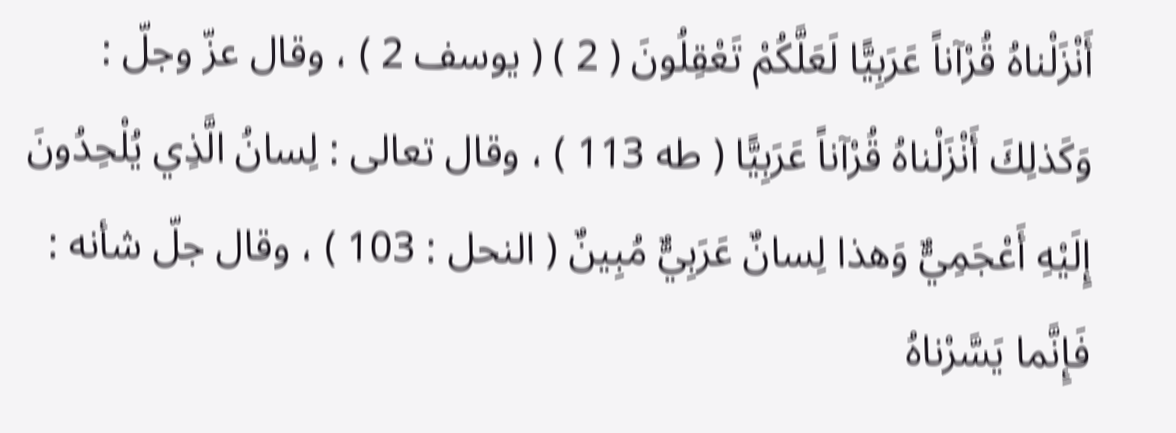أَنْزَلْناهُ قُرْآناً عَرَبِيًّا لَعَلَّكُمْ تَعْقِلُونَ ( 2 ) ( يوسف 2 ) ، وقال عزّ وجلّ : وَكَذلِكَ أَنْزَلْناهُ قُرْآناً عَرَبِيًّا ( طه 113 ) ، وقال تعالى : لِسانُ الَّذِي يُلْحِدُونَ إِلَيْهِ أَعْجَمِيٌّ وَهذا لِسانٌ عَرَبِيٌّ مُبِينٌ ( النحل : 103 ) ، وقال جلّ شأنه : فَإِنَّما يَسَّرْناهُ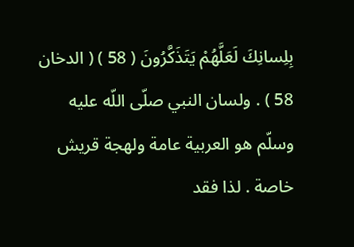بِلِسانِكَ لَعَلَّهُمْ يَتَذَكَّرُونَ ( 58 ) ( الدخان 58 ) . ولسان النبي صلّى اللّه عليه وسلّم هو العربية عامة ولهجة قريش خاصة . لذا فقد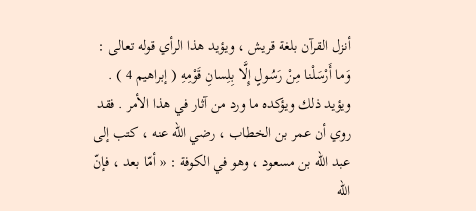أنزل القرآن بلغة قريش ، ويؤيد هذا الرأي قوله تعالى : وَما أَرْسَلْنا مِنْ رَسُولٍ إِلَّا بِلِسانِ قَوْمِهِ ( إبراهيم 4 ) . ويؤيد ذلك ويؤكده ما ورد من آثار في هذا الأمر . فقد روي أن عمر بن الخطاب ، رضي اللّه عنه ، كتب إلى عبد اللّه بن مسعود ، وهو في الكوفة : « أمّا بعد ، فإنّ اللّه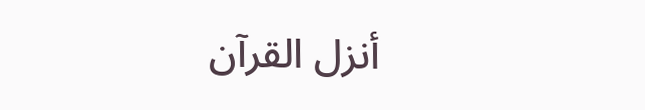أنزل القرآن